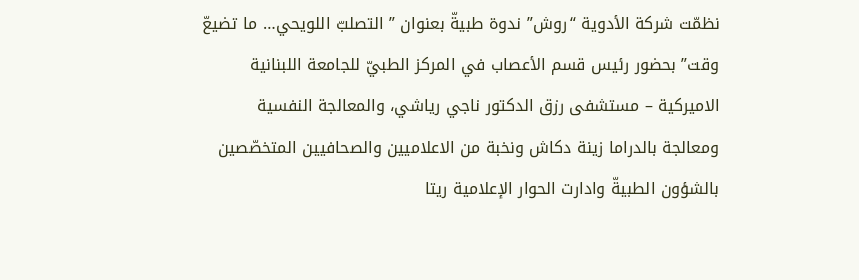نظمّت شركة الأدوية “روش” ندوة طبيةّ بعنوان ” التصلبّ اللويحي… ما تضيعّ وقت” بحضور رئيس قسم الأعصاب في المركز الطبيّ للجامعة اللبنانية الاميركية – مستشفى رزق الدكتور ناجي رياشي، والمعالجة النفسية ومعالجة بالدراما زينة دكاش ونخبة من الاعلاميين والصحافيين المتخصّصين بالشؤون الطبيةّ وادارت الحوار الإعلامية ريتا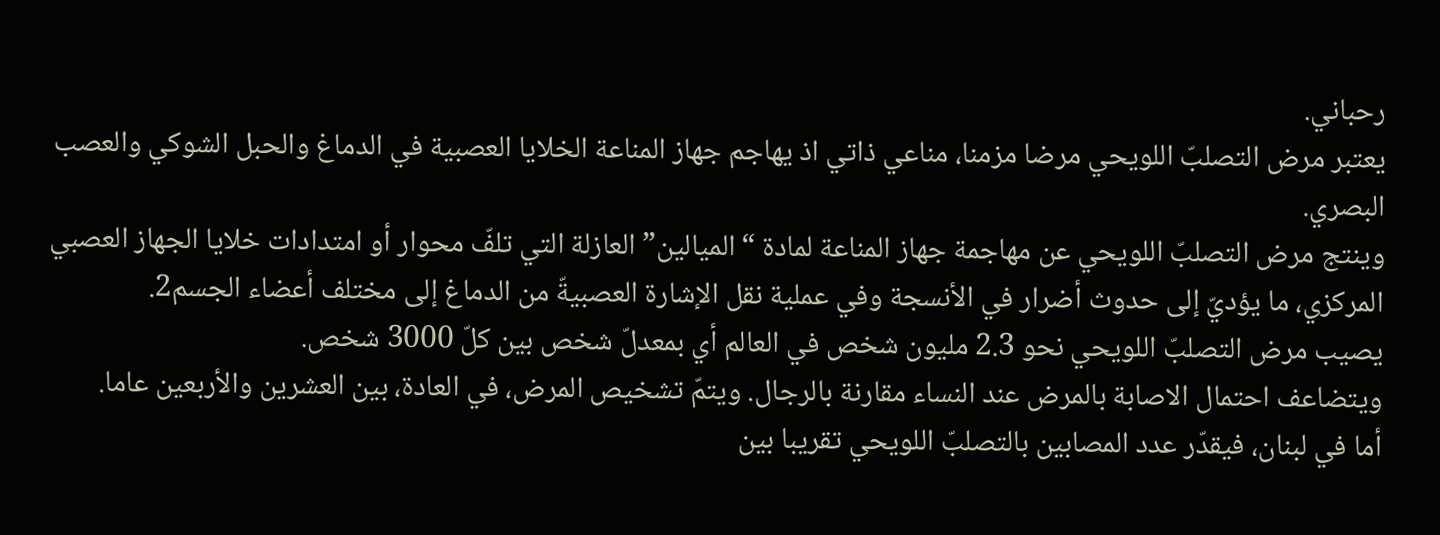رحباني.
يعتبر مرض التصلبّ اللويحي مرضا مزمنا، مناعي ذاتي اذ يهاجم جهاز المناعة الخلايا العصبية في الدماغ والحبل الشوكي والعصب البصري.
وينتج مرض التصلبّ اللويحي عن مهاجمة جهاز المناعة لمادة “الميالين” العازلة التي تلفّ محوار أو امتدادات خلايا الجهاز العصبي المركزي، ما يؤديّ إلى حدوث أضرار في الأنسجة وفي عملية نقل الإشارة العصبيةّ من الدماغ إلى مختلف أعضاء الجسم2.
يصيب مرض التصلبّ اللويحي نحو 2.3 مليون شخص في العالم أي بمعدلّ شخص بين كلّ 3000 شخص.
ويتضاعف احتمال الاصابة بالمرض عند النساء مقارنة بالرجال. ويتمّ تشخيص المرض، في العادة، بين العشرين والأربعين عاما.
أما في لبنان، فيقدّر عدد المصابين بالتصلبّ اللويحي تقريبا بين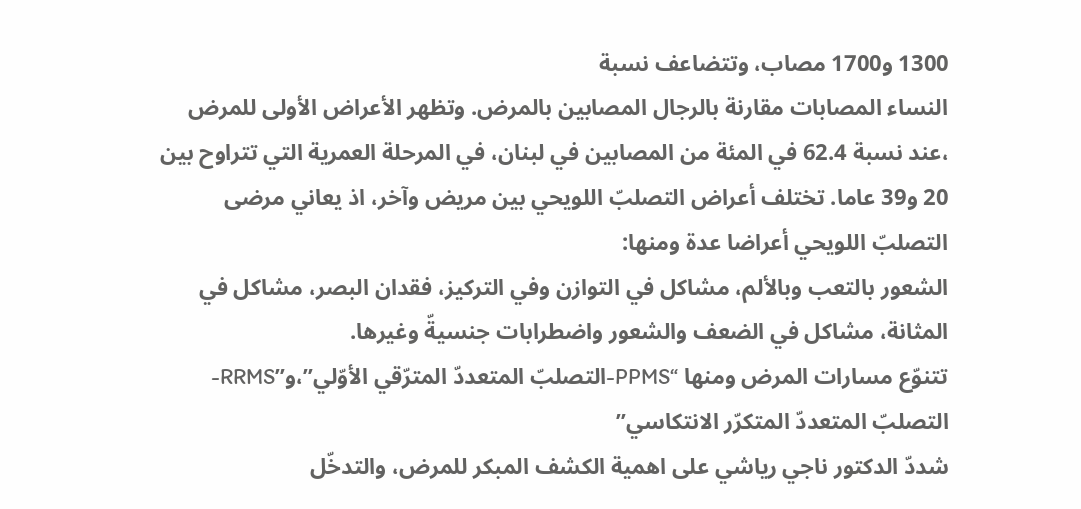1300 و1700 مصاب، وتتضاعف نسبة
النساء المصابات مقارنة بالرجال المصابين بالمرض. وتظهر الأعراض الأولى للمرض ،عند نسبة 62.4 في المئة من المصابين في لبنان، في المرحلة العمرية التي تتراوح بين 20 و39 عاما. تختلف أعراض التصلبّ اللويحي بين مريض وآخر، اذ يعاني مرضى التصلبّ اللويحي أعراضا عدة ومنها:
الشعور بالتعب وبالألم، مشاكل في التوازن وفي التركيز، فقدان البصر، مشاكل في المثانة، مشاكل في الضعف والشعور واضطرابات جنسيةّ وغيرها.
تتنوّع مسارات المرض ومنها “PPMS-التصلبّ المتعددّ المترّقي الأوّلي”،و”RRMS-التصلبّ المتعددّ المتكرّر الانتكاسي”
شددّ الدكتور ناجي رياشي على اهمية الكشف المبكر للمرض، والتدخّل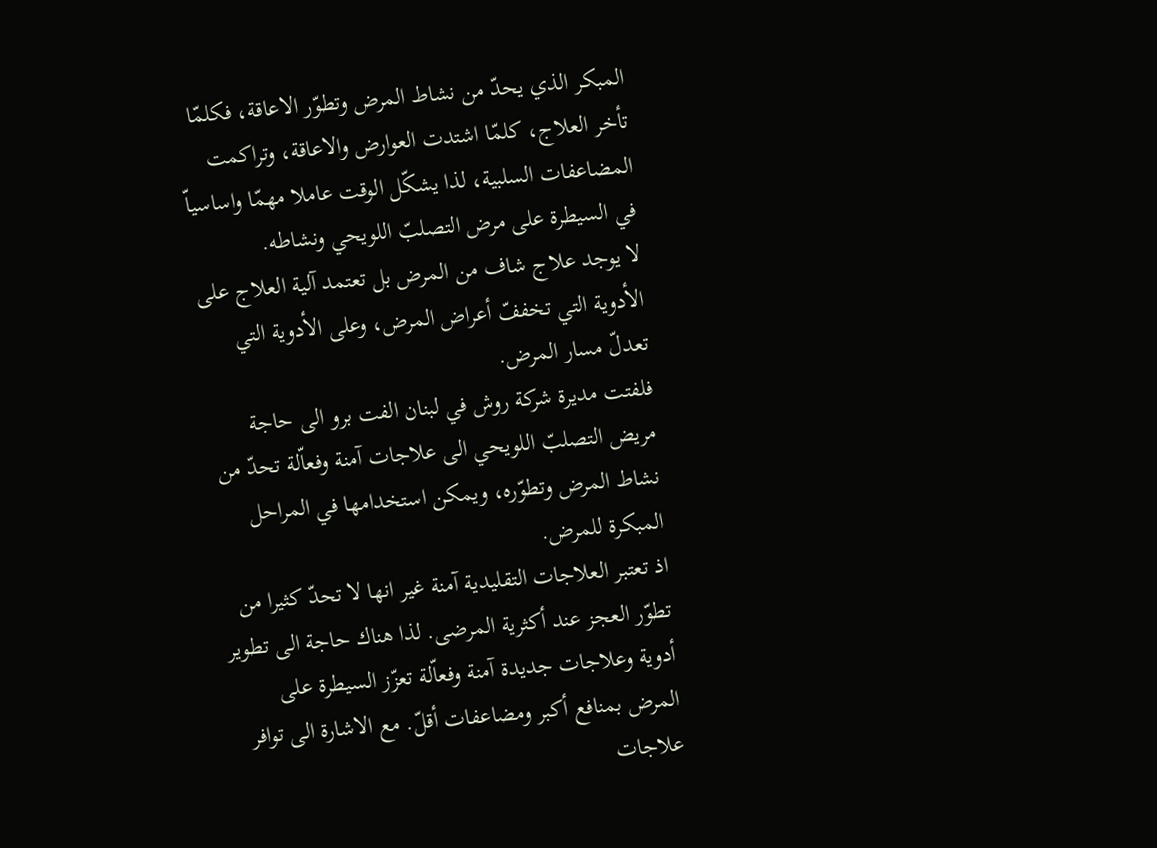المبكر الذي يحدّ من نشاط المرض وتطوّر الاعاقة، فكلمّا تأخر العلاج، كلمّا اشتدت العوارض والاعاقة، وتراكمت المضاعفات السلبية، لذا يشكّل الوقت عاملا مهمّا واساسياّ في السيطرة على مرض التصلبّ اللويحي ونشاطه.
لا يوجد علاج شاف من المرض بل تعتمد آلية العلاج على الأدوية التي تخففّ أعراض المرض، وعلى الأدوية التي تعدلّ مسار المرض.
فلفتت مديرة شركة روش في لبنان الفت برو الى حاجة مريض التصلبّ اللويحي الى علاجات آمنة وفعاّلة تحدّ من نشاط المرض وتطوّره، ويمكن استخدامها في المراحل المبكرة للمرض.
اذ تعتبر العلاجات التقليدية آمنة غير انها لا تحدّ كثيرا من تطوّر العجز عند أكثرية المرضى. لذا هناك حاجة الى تطوير أدوية وعلاجات جديدة آمنة وفعاّلة تعزّز السيطرة على المرض بمنافع أكبر ومضاعفات أقلّ. مع الاشارة الى توافر علاجات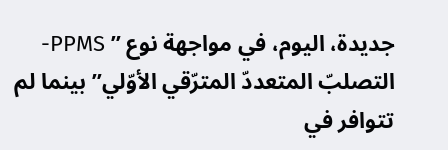جديدة، اليوم، في مواجهة نوع ” PPMS- التصلبّ المتعددّ المترّقي الأوّلي” بينما لم تتوافر في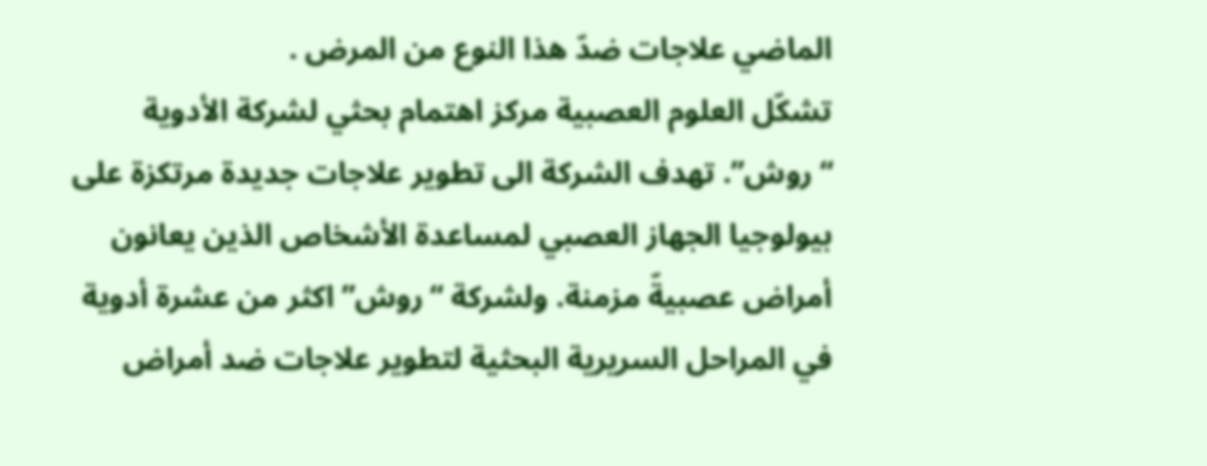الماضي علاجات ضدّ هذا النوع من المرض .
تشكّل العلوم العصبية مركز اهتمام بحثي لشركة الأدوية “روش”. تهدف الشركة الى تطوير علاجات جديدة مرتكزة على بيولوجيا الجهاز العصبي لمساعدة الأشخاص الذين يعانون أمراض عصبيةّ مزمنة. ولشركة “روش” اكثر من عشرة أدوية في المراحل السريرية البحثية لتطوير علاجات ضد أمراض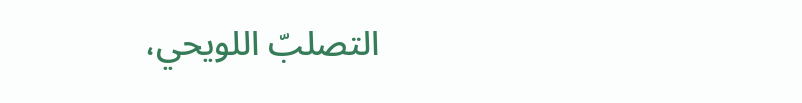التصلبّ اللويحي،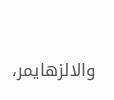والالزهايمر،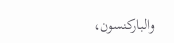والباركنسون،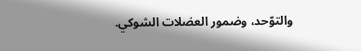والتوّحد، وضمور العضلات الشوكي.